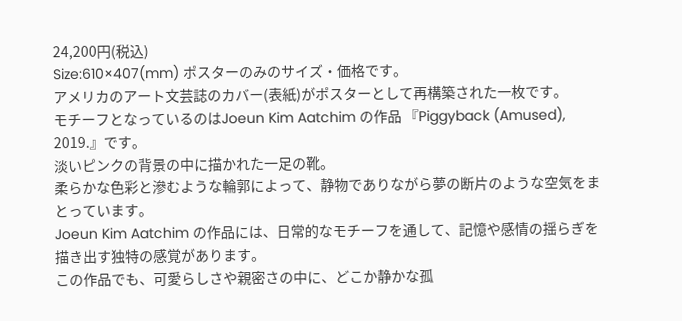24,200円(税込)
Size:610×407(mm) ポスターのみのサイズ・価格です。
アメリカのアート文芸誌のカバー(表紙)がポスターとして再構築された一枚です。
モチーフとなっているのはJoeun Kim Aatchim の作品 『Piggyback (Amused), 2019.』です。
淡いピンクの背景の中に描かれた一足の靴。
柔らかな色彩と滲むような輪郭によって、静物でありながら夢の断片のような空気をまとっています。
Joeun Kim Aatchim の作品には、日常的なモチーフを通して、記憶や感情の揺らぎを描き出す独特の感覚があります。
この作品でも、可愛らしさや親密さの中に、どこか静かな孤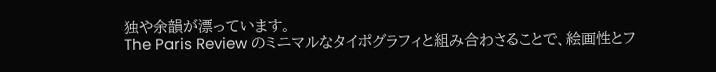独や余韻が漂っています。
The Paris Review のミニマルなタイポグラフィと組み合わさることで、絵画性とフ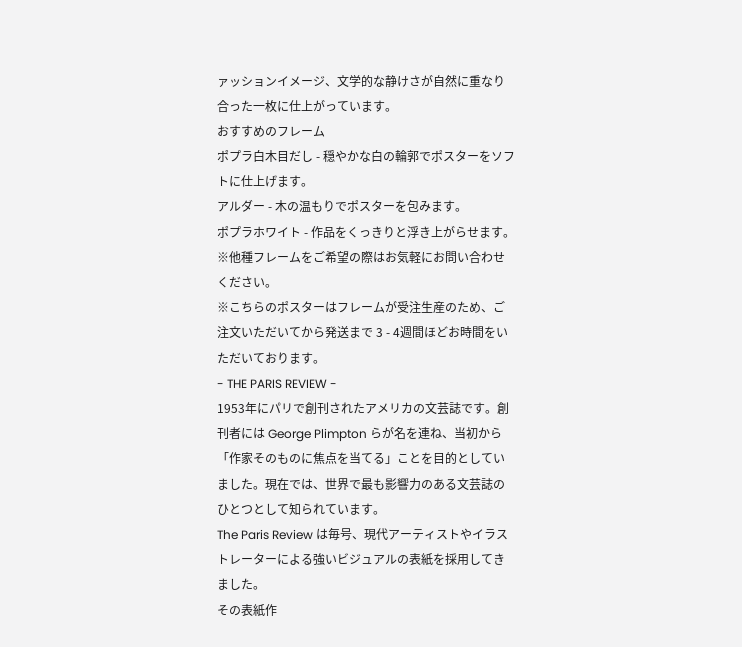ァッションイメージ、文学的な静けさが自然に重なり合った一枚に仕上がっています。
おすすめのフレーム
ポプラ白木目だし - 穏やかな白の輪郭でポスターをソフトに仕上げます。
アルダー - 木の温もりでポスターを包みます。
ポプラホワイト - 作品をくっきりと浮き上がらせます。
※他種フレームをご希望の際はお気軽にお問い合わせください。
※こちらのポスターはフレームが受注生産のため、ご注文いただいてから発送まで 3 - 4週間ほどお時間をいただいております。
- THE PARIS REVIEW -
1953年にパリで創刊されたアメリカの文芸誌です。創刊者には George Plimpton らが名を連ね、当初から「作家そのものに焦点を当てる」ことを目的としていました。現在では、世界で最も影響力のある文芸誌のひとつとして知られています。
The Paris Review は毎号、現代アーティストやイラストレーターによる強いビジュアルの表紙を採用してきました。
その表紙作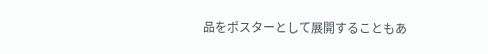品をポスターとして展開することもあ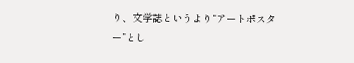り、文学誌というより“アートポスター”とし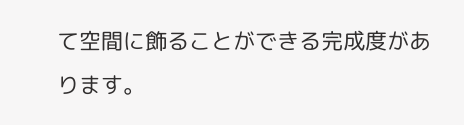て空間に飾ることができる完成度があります。